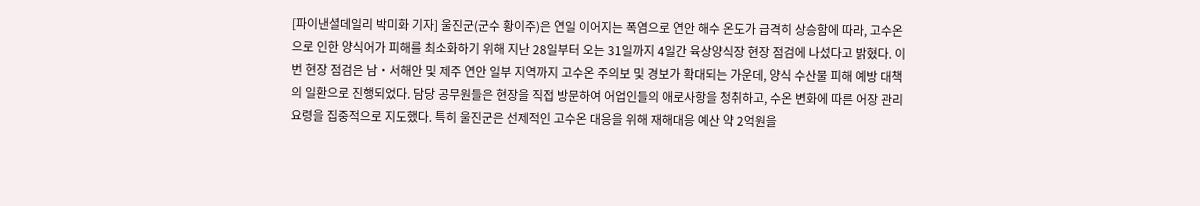[파이낸셜데일리 박미화 기자] 울진군(군수 황이주)은 연일 이어지는 폭염으로 연안 해수 온도가 급격히 상승함에 따라, 고수온으로 인한 양식어가 피해를 최소화하기 위해 지난 28일부터 오는 31일까지 4일간 육상양식장 현장 점검에 나섰다고 밝혔다. 이번 현장 점검은 남‧서해안 및 제주 연안 일부 지역까지 고수온 주의보 및 경보가 확대되는 가운데, 양식 수산물 피해 예방 대책의 일환으로 진행되었다. 담당 공무원들은 현장을 직접 방문하여 어업인들의 애로사항을 청취하고, 수온 변화에 따른 어장 관리 요령을 집중적으로 지도했다. 특히 울진군은 선제적인 고수온 대응을 위해 재해대응 예산 약 2억원을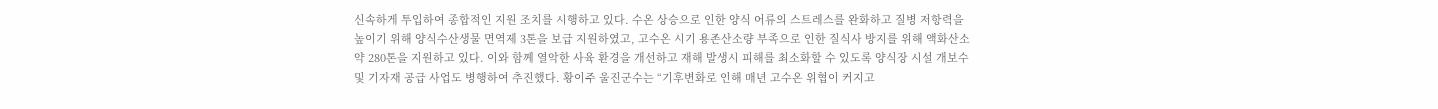신속하게 투입하여 종합적인 지원 조치를 시행하고 있다. 수온 상승으로 인한 양식 어류의 스트레스를 완화하고 질병 저항력을 높이기 위해 양식수산생물 면역제 3톤을 보급 지원하였고, 고수온 시기 용존산소량 부족으로 인한 질식사 방지를 위해 액화산소 약 280톤을 지원하고 있다. 이와 함께 열악한 사육 환경을 개선하고 재해 발생시 피해를 최소화할 수 있도록 양식장 시설 개보수 및 기자재 공급 사업도 병행하여 추진했다. 황이주 울진군수는 “기후변화로 인해 매년 고수온 위협이 커지고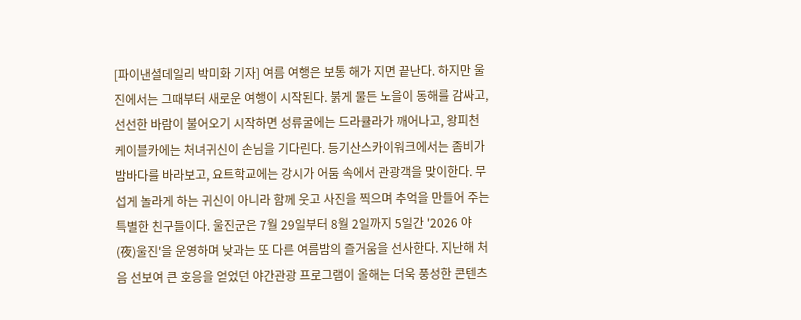[파이낸셜데일리 박미화 기자] 여름 여행은 보통 해가 지면 끝난다. 하지만 울진에서는 그때부터 새로운 여행이 시작된다. 붉게 물든 노을이 동해를 감싸고, 선선한 바람이 불어오기 시작하면 성류굴에는 드라큘라가 깨어나고, 왕피천케이블카에는 처녀귀신이 손님을 기다린다. 등기산스카이워크에서는 좀비가 밤바다를 바라보고, 요트학교에는 강시가 어둠 속에서 관광객을 맞이한다. 무섭게 놀라게 하는 귀신이 아니라 함께 웃고 사진을 찍으며 추억을 만들어 주는 특별한 친구들이다. 울진군은 7월 29일부터 8월 2일까지 5일간 '2026 야(夜)울진'을 운영하며 낮과는 또 다른 여름밤의 즐거움을 선사한다. 지난해 처음 선보여 큰 호응을 얻었던 야간관광 프로그램이 올해는 더욱 풍성한 콘텐츠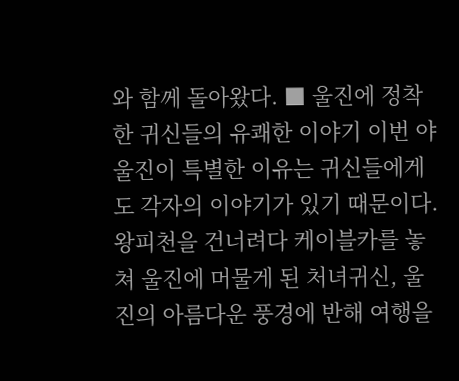와 함께 돌아왔다. ■ 울진에 정착한 귀신들의 유쾌한 이야기 이번 야울진이 특별한 이유는 귀신들에게도 각자의 이야기가 있기 때문이다. 왕피천을 건너려다 케이블카를 놓쳐 울진에 머물게 된 처녀귀신, 울진의 아름다운 풍경에 반해 여행을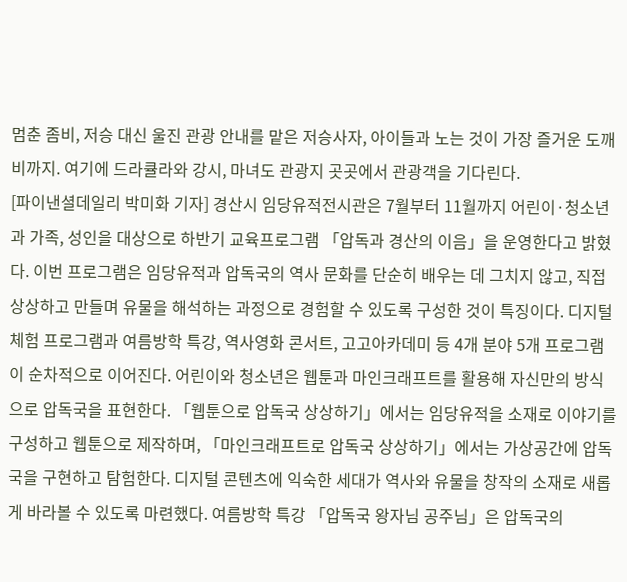멈춘 좀비, 저승 대신 울진 관광 안내를 맡은 저승사자, 아이들과 노는 것이 가장 즐거운 도깨비까지. 여기에 드라큘라와 강시, 마녀도 관광지 곳곳에서 관광객을 기다린다.
[파이낸셜데일리 박미화 기자] 경산시 임당유적전시관은 7월부터 11월까지 어린이·청소년과 가족, 성인을 대상으로 하반기 교육프로그램 「압독과 경산의 이음」을 운영한다고 밝혔다. 이번 프로그램은 임당유적과 압독국의 역사 문화를 단순히 배우는 데 그치지 않고, 직접 상상하고 만들며 유물을 해석하는 과정으로 경험할 수 있도록 구성한 것이 특징이다. 디지털 체험 프로그램과 여름방학 특강, 역사영화 콘서트, 고고아카데미 등 4개 분야 5개 프로그램이 순차적으로 이어진다. 어린이와 청소년은 웹툰과 마인크래프트를 활용해 자신만의 방식으로 압독국을 표현한다. 「웹툰으로 압독국 상상하기」에서는 임당유적을 소재로 이야기를 구성하고 웹툰으로 제작하며, 「마인크래프트로 압독국 상상하기」에서는 가상공간에 압독국을 구현하고 탐험한다. 디지털 콘텐츠에 익숙한 세대가 역사와 유물을 창작의 소재로 새롭게 바라볼 수 있도록 마련했다. 여름방학 특강 「압독국 왕자님 공주님」은 압독국의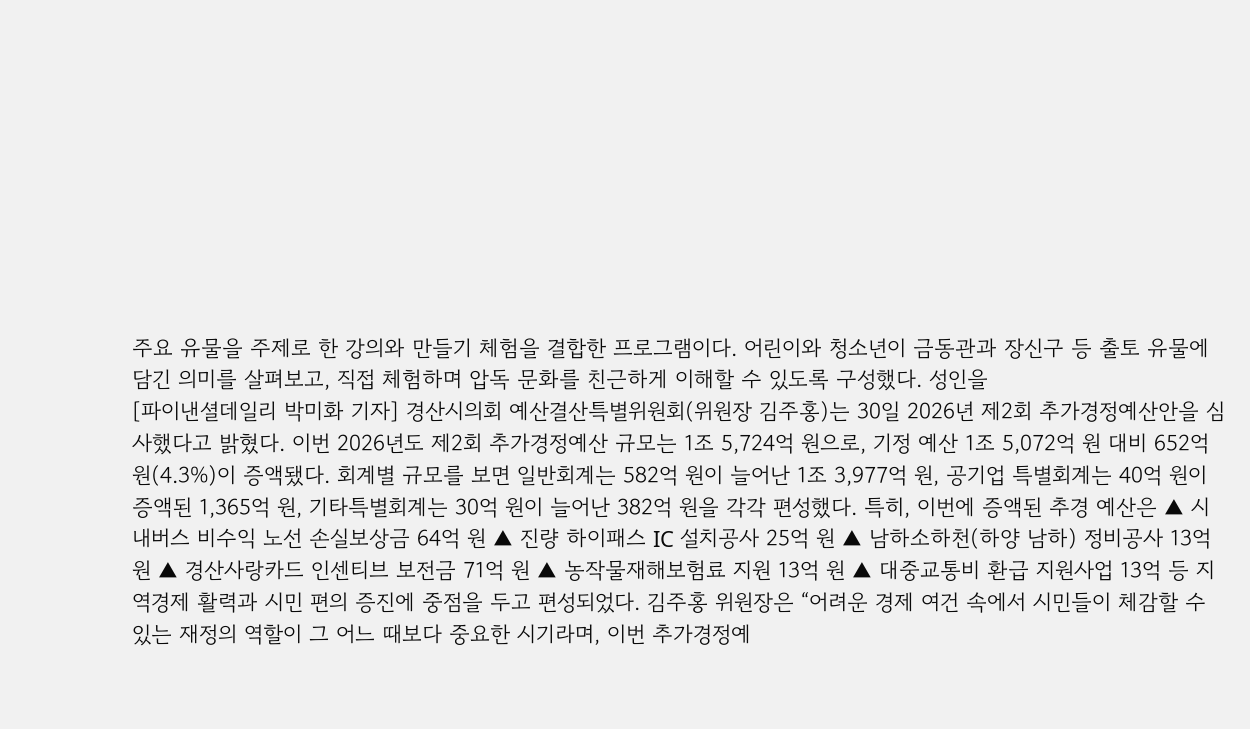주요 유물을 주제로 한 강의와 만들기 체험을 결합한 프로그램이다. 어린이와 청소년이 금동관과 장신구 등 출토 유물에 담긴 의미를 살펴보고, 직접 체험하며 압독 문화를 친근하게 이해할 수 있도록 구성했다. 성인을
[파이낸셜데일리 박미화 기자] 경산시의회 예산결산특별위원회(위원장 김주홍)는 30일 2026년 제2회 추가경정예산안을 심사했다고 밝혔다. 이번 2026년도 제2회 추가경정예산 규모는 1조 5,724억 원으로, 기정 예산 1조 5,072억 원 대비 652억 원(4.3%)이 증액됐다. 회계별 규모를 보면 일반회계는 582억 원이 늘어난 1조 3,977억 원, 공기업 특별회계는 40억 원이 증액된 1,365억 원, 기타특별회계는 30억 원이 늘어난 382억 원을 각각 편성했다. 특히, 이번에 증액된 추경 예산은 ▲ 시내버스 비수익 노선 손실보상금 64억 원 ▲ 진량 하이패스 IC 설치공사 25억 원 ▲ 남하소하천(하양 남하) 정비공사 13억 원 ▲ 경산사랑카드 인센티브 보전금 71억 원 ▲ 농작물재해보험료 지원 13억 원 ▲ 대중교통비 환급 지원사업 13억 등 지역경제 활력과 시민 편의 증진에 중점을 두고 편성되었다. 김주홍 위원장은 “어려운 경제 여건 속에서 시민들이 체감할 수 있는 재정의 역할이 그 어느 때보다 중요한 시기라며, 이번 추가경정예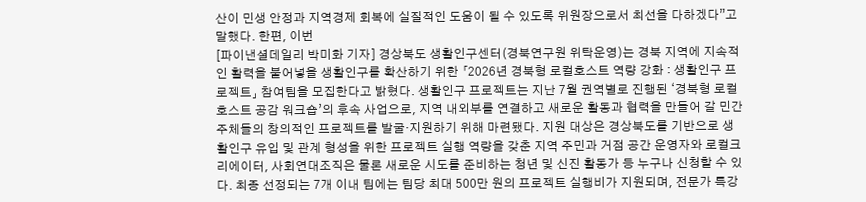산이 민생 안정과 지역경제 회복에 실질적인 도움이 될 수 있도록 위원장으로서 최선을 다하겠다”고 말했다. 한편, 이번
[파이낸셜데일리 박미화 기자] 경상북도 생활인구센터(경북연구원 위탁운영)는 경북 지역에 지속적인 활력을 불어넣을 생활인구를 확산하기 위한 「2026년 경북형 로컬호스트 역량 강화 : 생활인구 프로젝트」 참여팀을 모집한다고 밝혔다. 생활인구 프로젝트는 지난 7월 권역별로 진행된 ‘경북형 로컬호스트 공감 워크숍’의 후속 사업으로, 지역 내외부를 연결하고 새로운 활동과 협력을 만들어 갈 민간 주체들의 창의적인 프로젝트를 발굴·지원하기 위해 마련됐다. 지원 대상은 경상북도를 기반으로 생활인구 유입 및 관계 형성을 위한 프로젝트 실행 역량을 갖춘 지역 주민과 거점 공간 운영자와 로컬크리에이터, 사회연대조직은 물론 새로운 시도를 준비하는 청년 및 신진 활동가 등 누구나 신청할 수 있다. 최종 선정되는 7개 이내 팀에는 팀당 최대 500만 원의 프로젝트 실행비가 지원되며, 전문가 특강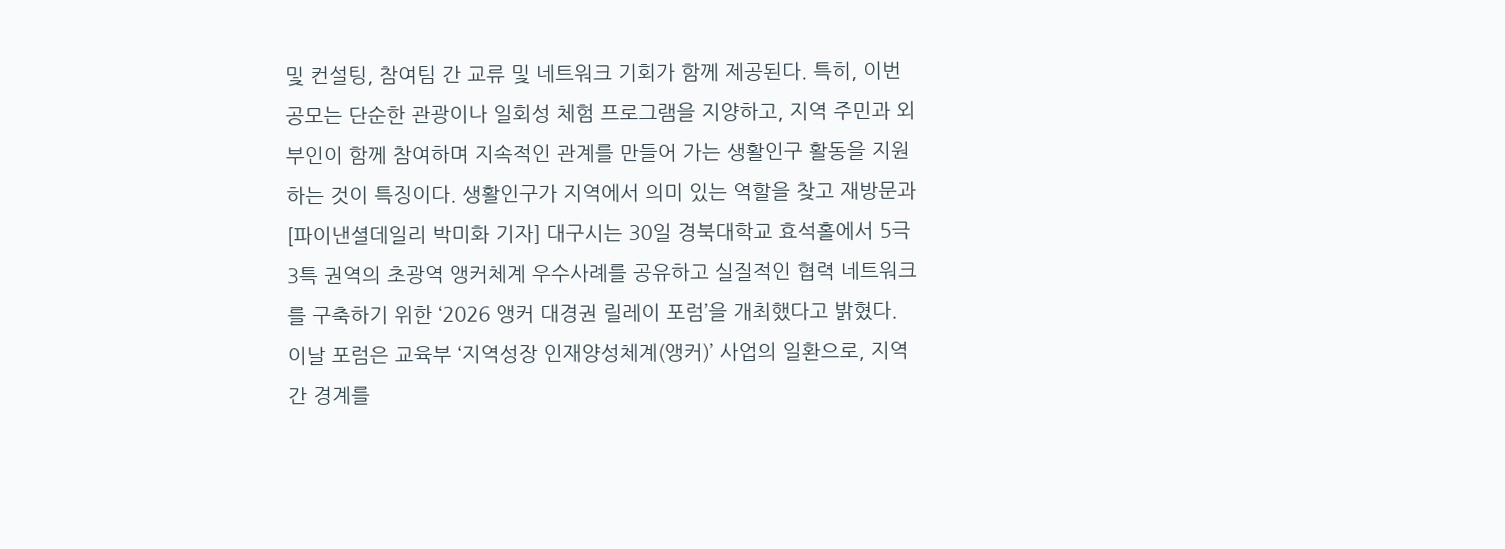및 컨설팅, 참여팀 간 교류 및 네트워크 기회가 함께 제공된다. 특히, 이번 공모는 단순한 관광이나 일회성 체험 프로그램을 지양하고, 지역 주민과 외부인이 함께 참여하며 지속적인 관계를 만들어 가는 생활인구 활동을 지원하는 것이 특징이다. 생활인구가 지역에서 의미 있는 역할을 찾고 재방문과
[파이낸셜데일리 박미화 기자] 대구시는 30일 경북대학교 효석홀에서 5극3특 권역의 초광역 앵커체계 우수사례를 공유하고 실질적인 협력 네트워크를 구축하기 위한 ‘2026 앵커 대경권 릴레이 포럼’을 개최했다고 밝혔다. 이날 포럼은 교육부 ‘지역성장 인재양성체계(앵커)’ 사업의 일환으로, 지역 간 경계를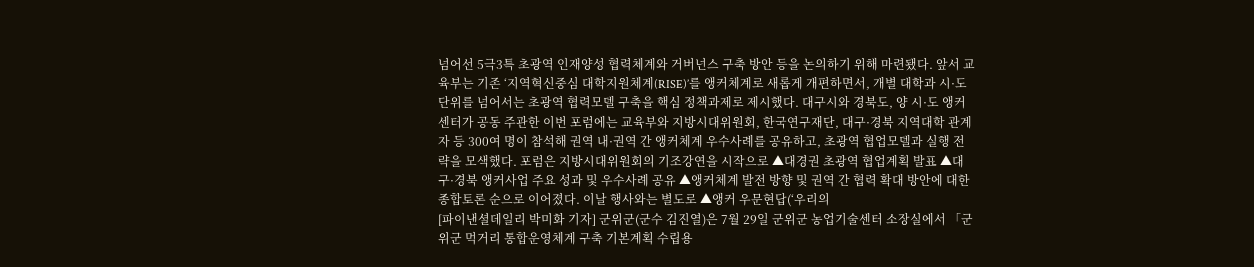넘어선 5극3특 초광역 인재양성 협력체계와 거버넌스 구축 방안 등을 논의하기 위해 마련됐다. 앞서 교육부는 기존 ‘지역혁신중심 대학지원체계(RISE)’를 앵커체계로 새롭게 개편하면서, 개별 대학과 시·도 단위를 넘어서는 초광역 협력모델 구축을 핵심 정책과제로 제시했다. 대구시와 경북도, 양 시·도 앵커센터가 공동 주관한 이번 포럼에는 교육부와 지방시대위원회, 한국연구재단, 대구·경북 지역대학 관계자 등 300여 명이 참석해 권역 내·권역 간 앵커체계 우수사례를 공유하고, 초광역 협업모델과 실행 전략을 모색했다. 포럼은 지방시대위원회의 기조강연을 시작으로 ▲대경권 초광역 협업계획 발표 ▲대구·경북 앵커사업 주요 성과 및 우수사례 공유 ▲앵커체계 발전 방향 및 권역 간 협력 확대 방안에 대한 종합토론 순으로 이어졌다. 이날 행사와는 별도로 ▲앵커 우문현답(‘우리의
[파이낸셜데일리 박미화 기자] 군위군(군수 김진열)은 7월 29일 군위군 농업기술센터 소장실에서 「군위군 먹거리 통합운영체계 구축 기본계획 수립용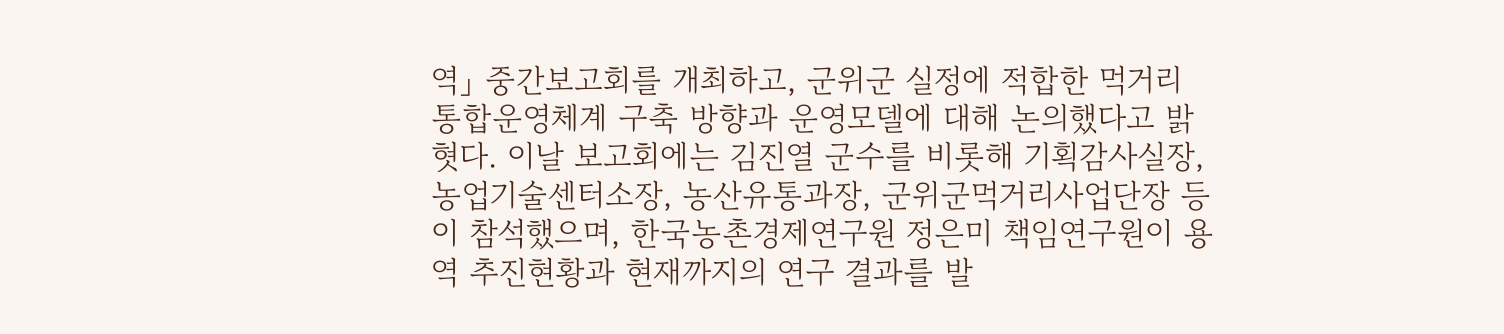역」 중간보고회를 개최하고, 군위군 실정에 적합한 먹거리 통합운영체계 구축 방향과 운영모델에 대해 논의했다고 밝혓다. 이날 보고회에는 김진열 군수를 비롯해 기획감사실장, 농업기술센터소장, 농산유통과장, 군위군먹거리사업단장 등이 참석했으며, 한국농촌경제연구원 정은미 책임연구원이 용역 추진현황과 현재까지의 연구 결과를 발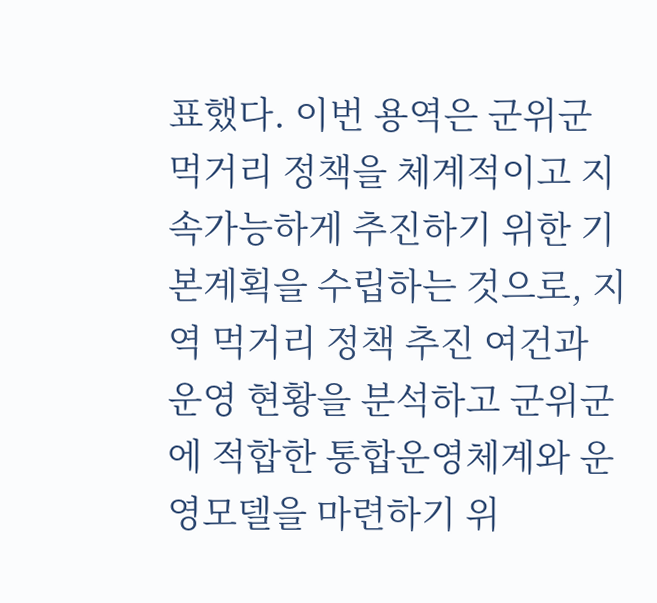표했다. 이번 용역은 군위군 먹거리 정책을 체계적이고 지속가능하게 추진하기 위한 기본계획을 수립하는 것으로, 지역 먹거리 정책 추진 여건과 운영 현황을 분석하고 군위군에 적합한 통합운영체계와 운영모델을 마련하기 위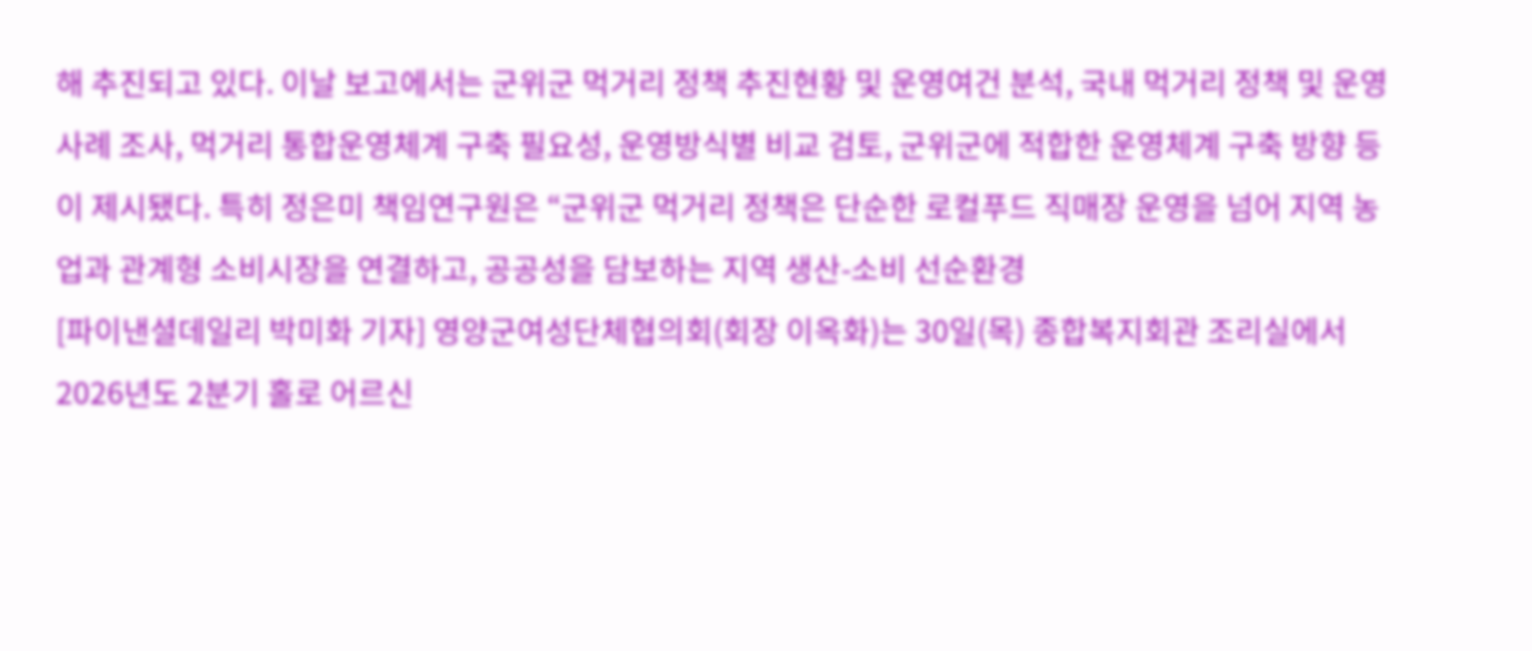해 추진되고 있다. 이날 보고에서는 군위군 먹거리 정책 추진현황 및 운영여건 분석, 국내 먹거리 정책 및 운영사례 조사, 먹거리 통합운영체계 구축 필요성, 운영방식별 비교 검토, 군위군에 적합한 운영체계 구축 방향 등이 제시됐다. 특히 정은미 책임연구원은 “군위군 먹거리 정책은 단순한 로컬푸드 직매장 운영을 넘어 지역 농업과 관계형 소비시장을 연결하고, 공공성을 담보하는 지역 생산-소비 선순환경
[파이낸셜데일리 박미화 기자] 영양군여성단체협의회(회장 이옥화)는 30일(목) 종합복지회관 조리실에서 2026년도 2분기 홀로 어르신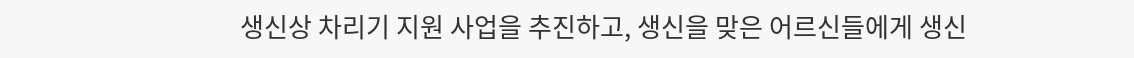생신상 차리기 지원 사업을 추진하고, 생신을 맞은 어르신들에게 생신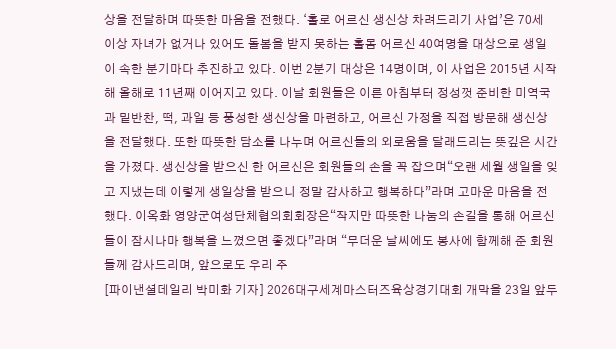상을 전달하며 따뜻한 마음을 전했다. ‘홀로 어르신 생신상 차려드리기 사업’은 70세 이상 자녀가 없거나 있어도 돌봄을 받지 못하는 홀몸 어르신 40여명을 대상으로 생일이 속한 분기마다 추진하고 있다. 이번 2분기 대상은 14명이며, 이 사업은 2015년 시작해 올해로 11년째 이어지고 있다. 이날 회원들은 이른 아침부터 정성껏 준비한 미역국과 밑반찬, 떡, 과일 등 풍성한 생신상을 마련하고, 어르신 가정을 직접 방문해 생신상을 전달했다. 또한 따뜻한 담소를 나누며 어르신들의 외로움을 달래드리는 뜻깊은 시간을 가졌다. 생신상을 받으신 한 어르신은 회원들의 손을 꼭 잡으며“오랜 세월 생일을 잊고 지냈는데 이렇게 생일상을 받으니 정말 감사하고 행복하다”라며 고마운 마음을 전했다. 이옥화 영양군여성단체협의회회장은“작지만 따뜻한 나눔의 손길을 통해 어르신들이 잠시나마 행복을 느꼈으면 좋겠다”라며 “무더운 날씨에도 봉사에 함께해 준 회원들께 감사드리며, 앞으로도 우리 주
[파이낸셜데일리 박미화 기자] 2026대구세계마스터즈육상경기대회 개막을 23일 앞두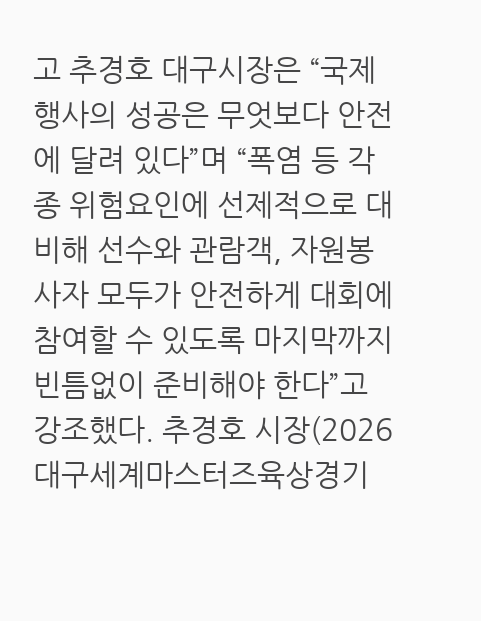고 추경호 대구시장은 “국제행사의 성공은 무엇보다 안전에 달려 있다”며 “폭염 등 각종 위험요인에 선제적으로 대비해 선수와 관람객, 자원봉사자 모두가 안전하게 대회에 참여할 수 있도록 마지막까지 빈틈없이 준비해야 한다”고 강조했다. 추경호 시장(2026대구세계마스터즈육상경기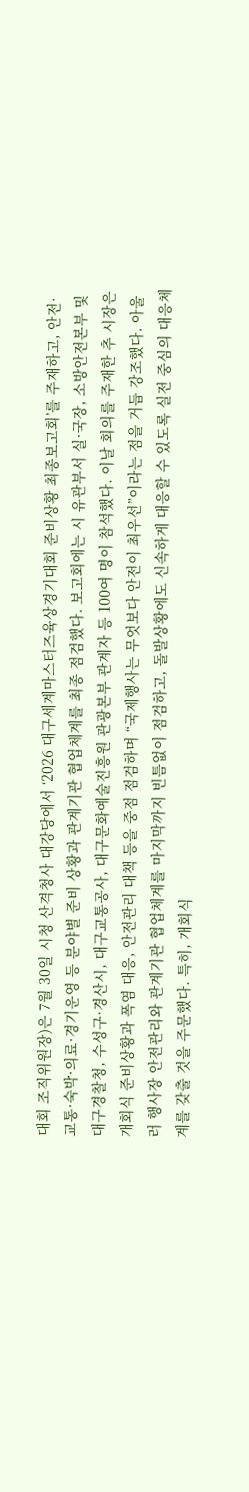대회 조직위원장)은 7월 30일 시청 산격청사 대강당에서 ‘2026 대구세계마스터즈육상경기대회 준비상황 최종보고회’를 주재하고, 안전·교통·숙박·의료·경기운영 등 분야별 준비 상황과 관계기관 협업체계를 최종 점검했다. 보고회에는 시 유관부서 실·국장, 소방안전본부 및 대구경찰청, 수성구·경산시, 대구교통공사, 대구문화예술진흥원 관광본부 관계자 등 100여 명이 참석했다. 이날 회의를 주재한 추 시장은 개회식 준비상황과 폭염 대응, 안전관리 대책 등을 중점 점검하며 “국제행사는 무엇보다 안전이 최우선”이라는 점을 거듭 강조했다. 아울러 행사장 안전관리와 관계기관 협업체계를 마지막까지 빈틈없이 점검하고, 돌발상황에도 신속하게 대응할 수 있도록 실전 중심의 대응체계를 갖출 것을 주문했다. 특히, 개회식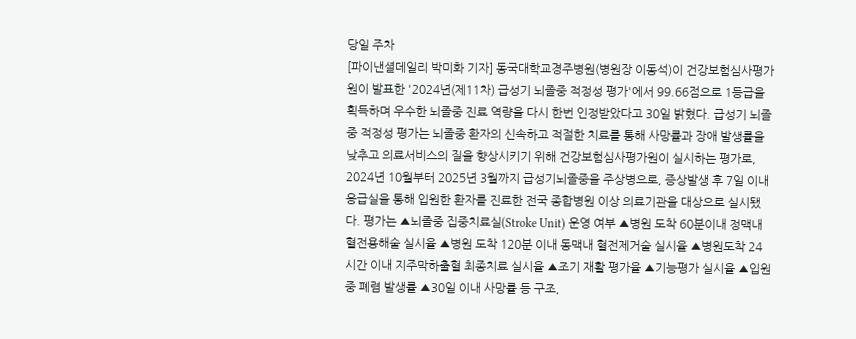당일 주차
[파이낸셜데일리 박미화 기자] 동국대학교경주병원(병원장 이동석)이 건강보험심사평가원이 발표한 '2024년(제11차) 급성기 뇌졸중 적정성 평가'에서 99.66점으로 1등급을 획득하며 우수한 뇌졸중 진료 역량을 다시 한번 인정받았다고 30일 밝혔다. 급성기 뇌졸중 적정성 평가는 뇌졸중 환자의 신속하고 적절한 치료를 통해 사망률과 장애 발생률을 낮추고 의료서비스의 질을 향상시키기 위해 건강보험심사평가원이 실시하는 평가로, 2024년 10월부터 2025년 3월까지 급성기뇌졸중을 주상병으로, 증상발생 후 7일 이내 응급실을 통해 입원한 환자를 진료한 전국 종합병원 이상 의료기관을 대상으로 실시됐다. 평가는 ▲뇌졸중 집중치료실(Stroke Unit) 운영 여부 ▲병원 도착 60분이내 정맥내 혈전용해술 실시율 ▲병원 도착 120분 이내 동맥내 혈전제거술 실시율 ▲병원도착 24시간 이내 지주막하출혈 최종치료 실시율 ▲조기 재활 평가율 ▲기능평가 실시율 ▲입원 중 폐렴 발생률 ▲30일 이내 사망률 등 구조,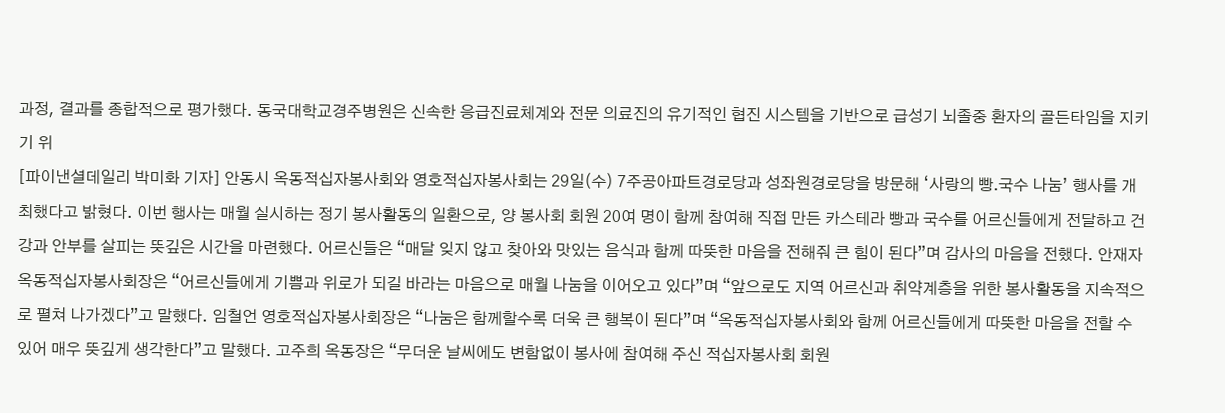과정, 결과를 종합적으로 평가했다. 동국대학교경주병원은 신속한 응급진료체계와 전문 의료진의 유기적인 협진 시스템을 기반으로 급성기 뇌졸중 환자의 골든타임을 지키기 위
[파이낸셜데일리 박미화 기자] 안동시 옥동적십자봉사회와 영호적십자봉사회는 29일(수) 7주공아파트경로당과 성좌원경로당을 방문해 ‘사랑의 빵․국수 나눔’ 행사를 개최했다고 밝혔다. 이번 행사는 매월 실시하는 정기 봉사활동의 일환으로, 양 봉사회 회원 20여 명이 함께 참여해 직접 만든 카스테라 빵과 국수를 어르신들에게 전달하고 건강과 안부를 살피는 뜻깊은 시간을 마련했다. 어르신들은 “매달 잊지 않고 찾아와 맛있는 음식과 함께 따뜻한 마음을 전해줘 큰 힘이 된다”며 감사의 마음을 전했다. 안재자 옥동적십자봉사회장은 “어르신들에게 기쁨과 위로가 되길 바라는 마음으로 매월 나눔을 이어오고 있다”며 “앞으로도 지역 어르신과 취약계층을 위한 봉사활동을 지속적으로 펼쳐 나가겠다”고 말했다. 임철언 영호적십자봉사회장은 “나눔은 함께할수록 더욱 큰 행복이 된다”며 “옥동적십자봉사회와 함께 어르신들에게 따뜻한 마음을 전할 수 있어 매우 뜻깊게 생각한다”고 말했다. 고주희 옥동장은 “무더운 날씨에도 변함없이 봉사에 참여해 주신 적십자봉사회 회원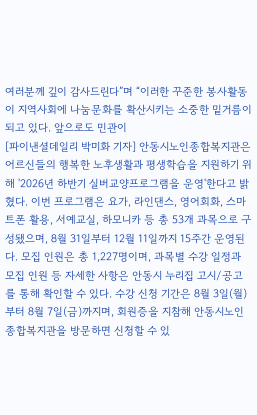여러분께 깊이 감사드린다”며 “이러한 꾸준한 봉사활동이 지역사회에 나눔문화를 확산시키는 소중한 밑거름이 되고 있다. 앞으로도 민관이
[파이낸셜데일리 박미화 기자] 안동시노인종합복지관은 어르신들의 행복한 노후생활과 평생학습을 지원하기 위해 '2026년 하반기 실버교양프로그램을 운영'한다고 밝혔다. 이번 프로그램은 요가, 라인댄스, 영어회화, 스마트폰 활용, 서예교실, 하모니카 등 총 53개 과목으로 구성됐으며, 8월 31일부터 12월 11일까지 15주간 운영된다. 모집 인원은 총 1,227명이며, 과목별 수강 일정과 모집 인원 등 자세한 사항은 안동시 누리집 고시/공고를 통해 확인할 수 있다. 수강 신청 기간은 8월 3일(월)부터 8월 7일(금)까지며, 회원증을 지참해 안동시노인종합복지관을 방문하면 신청할 수 있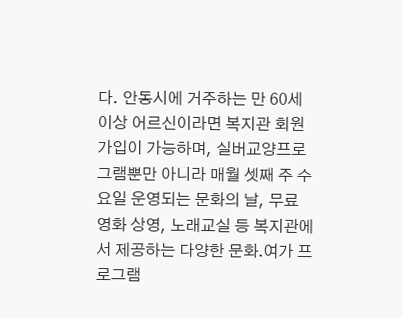다. 안동시에 거주하는 만 60세 이상 어르신이라면 복지관 회원가입이 가능하며, 실버교양프로그램뿐만 아니라 매월 셋째 주 수요일 운영되는 문화의 날, 무료 영화 상영, 노래교실 등 복지관에서 제공하는 다양한 문화․여가 프로그램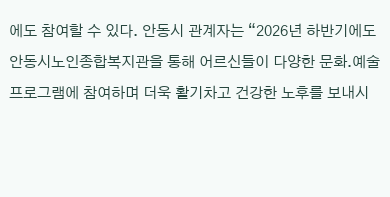에도 참여할 수 있다. 안동시 관계자는 “2026년 하반기에도 안동시노인종합복지관을 통해 어르신들이 다양한 문화․예술 프로그램에 참여하며 더욱 활기차고 건강한 노후를 보내시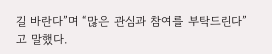길 바란다”며 “많은 관심과 참여를 부탁드린다”고 말했다.